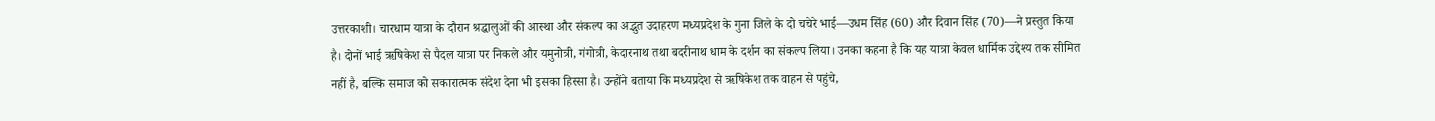उत्तरकाशी। चारधाम यात्रा के दौरान श्रद्धालुओं की आस्था और संकल्प का अद्भुत उदाहरण मध्यप्रदेश के गुना जिले के दो चचेरे भाई—उधम सिंह (60) और दिवान सिंह (70)—ने प्रस्तुत किया है। दोनों भाई ऋषिकेश से पैदल यात्रा पर निकले और यमुनोत्री, गंगोत्री, केदारनाथ तथा बदरीनाथ धाम के दर्शन का संकल्प लिया। उनका कहना है कि यह यात्रा केवल धार्मिक उद्देश्य तक सीमित नहीं है, बल्कि समाज को सकारात्मक संदेश देना भी इसका हिस्सा है। उन्होंने बताया कि मध्यप्रदेश से ऋषिकेश तक वाहन से पहुंचे,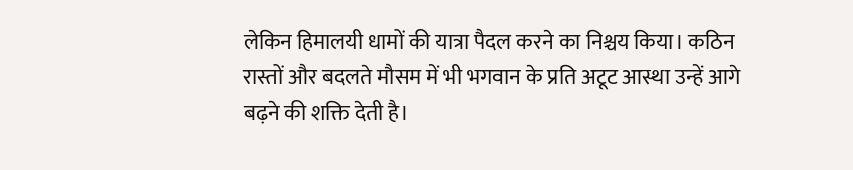लेकिन हिमालयी धामों की यात्रा पैदल करने का निश्चय किया। कठिन रास्तों और बदलते मौसम में भी भगवान के प्रति अटूट आस्था उन्हें आगे बढ़ने की शक्ति देती है।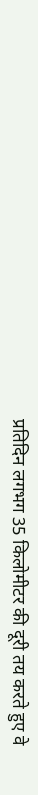प्रतिदिन लगभग 35 किलोमीटर की दूरी तय करते हुए वे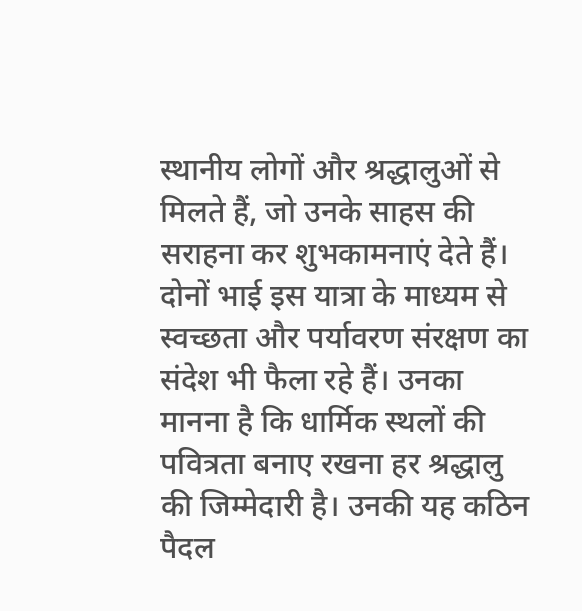स्थानीय लोगों और श्रद्धालुओं से मिलते हैं, जो उनके साहस की सराहना कर शुभकामनाएं देते हैं। दोनों भाई इस यात्रा के माध्यम से स्वच्छता और पर्यावरण संरक्षण का संदेश भी फैला रहे हैं। उनका मानना है कि धार्मिक स्थलों की पवित्रता बनाए रखना हर श्रद्धालु की जिम्मेदारी है। उनकी यह कठिन पैदल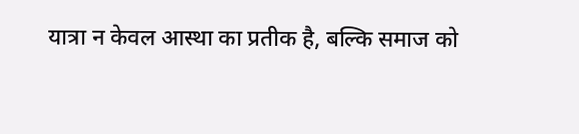यात्रा न केवल आस्था का प्रतीक है, बल्कि समाज को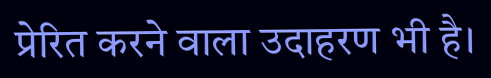प्रेरित करने वाला उदाहरण भी है।